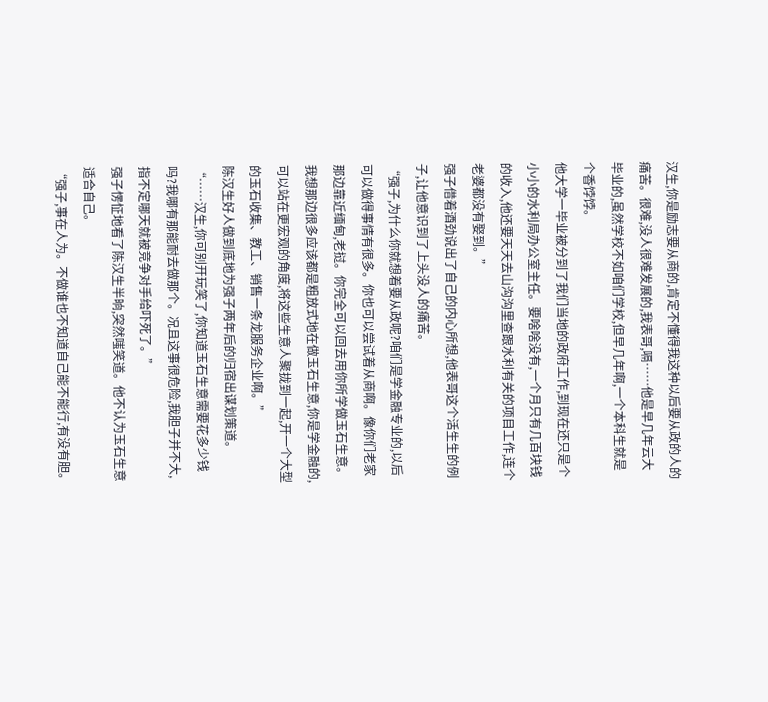汉生,你是励志要从商的,肯定不懂得我这种以后要从政的人的痛苦。很难,没人很难发展的,我表哥,嗝……他是早几年云大毕业的,虽然学校不如咱们学校,但早几年啊,一个本科生就是个香饽饽。
他大学一毕业被分到了我们当地的政府工作,到现在还只是个小小的水利局办公室主任。要啥啥没有,一个月只有几百块钱的收入,他还要天天去山沟沟里查跟水利有关的项目工作,连个老婆都没有娶到。”
强子借着酒劲说出了自己的内心所想,他表哥这个活生生的例子,让他意识到了上头没人的痛苦。
“强子,为什么你就想着要从政呢?咱们是学金融专业的,以后可以做得事情有很多。你也可以尝试着从商啊。像你们老家那边靠近缅甸,老挝。你完全可以回去用你所学做玉石生意。
我想那边很多应该都是粗放式地在做玉石生意,你是学金融的,可以站在更宏观的角度,将这些生意人聚拢到一起,开一个大型的玉石收集、教工、销售一条龙服务企业啊。”
陈汉生好人做到底地为强子两年后的归宿出谋划策道。
“……汉生,你可别开玩笑了,你知道玉石生意需要花多少钱吗?我哪有那能耐去做那个。况且这事很危险,我胆子并不大,指不定哪天就被竞争对手给吓死了。”
强子愣怔地看了陈汉生半晌,突然嗤笑道。他不认为玉石生意适合自己。
“强子,事在人为。不做谁也不知道自己能不能行,有没有胆。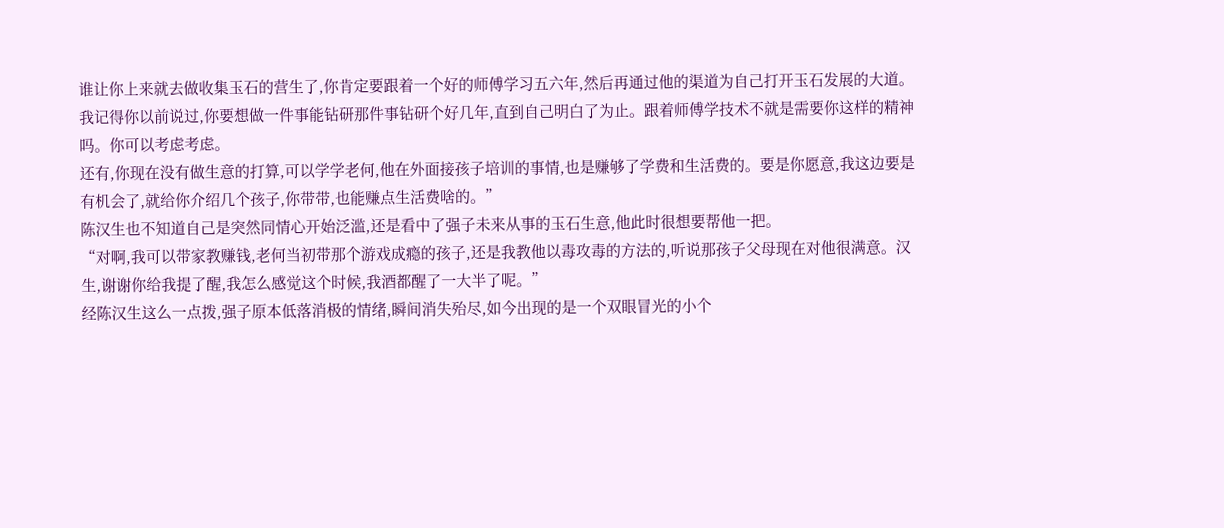谁让你上来就去做收集玉石的营生了,你肯定要跟着一个好的师傅学习五六年,然后再通过他的渠道为自己打开玉石发展的大道。
我记得你以前说过,你要想做一件事能钻研那件事钻研个好几年,直到自己明白了为止。跟着师傅学技术不就是需要你这样的精神吗。你可以考虑考虑。
还有,你现在没有做生意的打算,可以学学老何,他在外面接孩子培训的事情,也是赚够了学费和生活费的。要是你愿意,我这边要是有机会了,就给你介绍几个孩子,你带带,也能赚点生活费啥的。”
陈汉生也不知道自己是突然同情心开始泛滥,还是看中了强子未来从事的玉石生意,他此时很想要帮他一把。
“对啊,我可以带家教赚钱,老何当初带那个游戏成瘾的孩子,还是我教他以毒攻毒的方法的,听说那孩子父母现在对他很满意。汉生,谢谢你给我提了醒,我怎么感觉这个时候,我酒都醒了一大半了呢。”
经陈汉生这么一点拨,强子原本低落消极的情绪,瞬间消失殆尽,如今出现的是一个双眼冒光的小个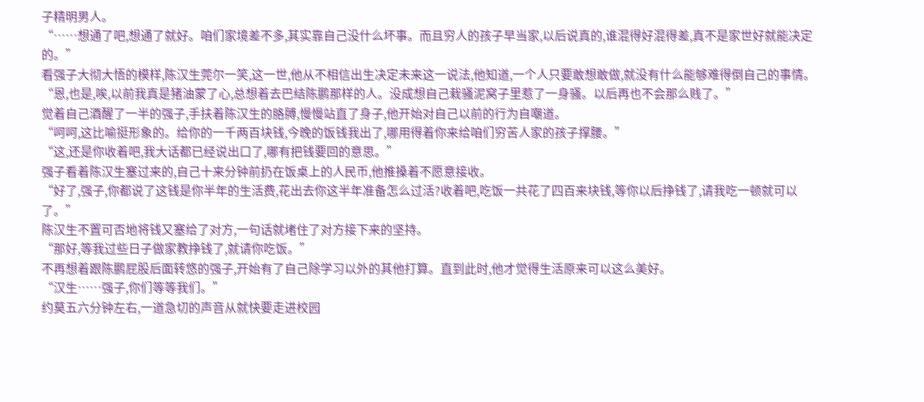子精明男人。
“……想通了吧,想通了就好。咱们家境差不多,其实靠自己没什么坏事。而且穷人的孩子早当家,以后说真的,谁混得好混得差,真不是家世好就能决定的。”
看强子大彻大悟的模样,陈汉生莞尔一笑,这一世,他从不相信出生决定未来这一说法,他知道,一个人只要敢想敢做,就没有什么能够难得倒自己的事情。
“恩,也是,唉,以前我真是猪油蒙了心,总想着去巴结陈鹏那样的人。没成想自己栽骚泥窝子里惹了一身骚。以后再也不会那么贱了。”
觉着自己酒醒了一半的强子,手扶着陈汉生的胳膊,慢慢站直了身子,他开始对自己以前的行为自嘲道。
“呵呵,这比喻挺形象的。给你的一千两百块钱,今晚的饭钱我出了,哪用得着你来给咱们穷苦人家的孩子撑腰。”
“这,还是你收着吧,我大话都已经说出口了,哪有把钱要回的意思。”
强子看着陈汉生塞过来的,自己十来分钟前扔在饭桌上的人民币,他推搡着不愿意接收。
“好了,强子,你都说了这钱是你半年的生活费,花出去你这半年准备怎么过活?收着吧,吃饭一共花了四百来块钱,等你以后挣钱了,请我吃一顿就可以了。”
陈汉生不置可否地将钱又塞给了对方,一句话就堵住了对方接下来的坚持。
“那好,等我过些日子做家教挣钱了,就请你吃饭。”
不再想着跟陈鹏屁股后面转悠的强子,开始有了自己除学习以外的其他打算。直到此时,他才觉得生活原来可以这么美好。
“汉生……强子,你们等等我们。”
约莫五六分钟左右,一道急切的声音从就快要走进校园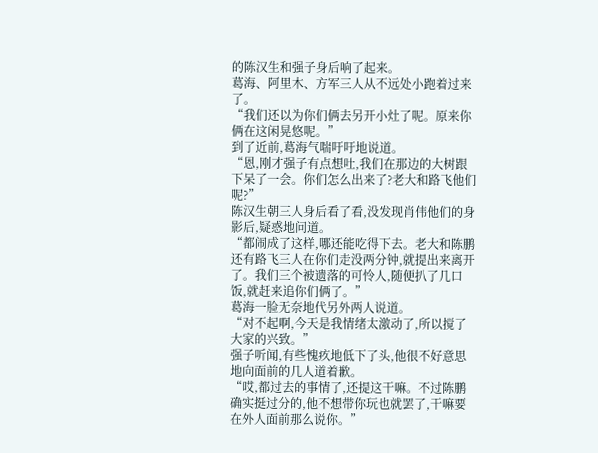的陈汉生和强子身后响了起来。
葛海、阿里木、方军三人从不远处小跑着过来了。
“我们还以为你们俩去另开小灶了呢。原来你俩在这闲晃悠呢。”
到了近前,葛海气喘吁吁地说道。
“恩,刚才强子有点想吐,我们在那边的大树跟下呆了一会。你们怎么出来了?老大和路飞他们呢?”
陈汉生朝三人身后看了看,没发现肖伟他们的身影后,疑惑地问道。
“都闹成了这样,哪还能吃得下去。老大和陈鹏还有路飞三人在你们走没两分钟,就提出来离开了。我们三个被遗落的可怜人,随便扒了几口饭,就赶来追你们俩了。”
葛海一脸无奈地代另外两人说道。
“对不起啊,今天是我情绪太激动了,所以搅了大家的兴致。”
强子听闻,有些愧疚地低下了头,他很不好意思地向面前的几人道着歉。
“哎,都过去的事情了,还提这干嘛。不过陈鹏确实挺过分的,他不想带你玩也就罢了,干嘛要在外人面前那么说你。”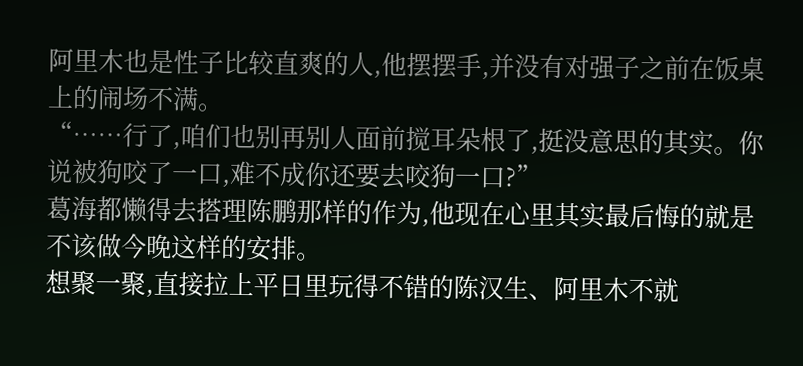阿里木也是性子比较直爽的人,他摆摆手,并没有对强子之前在饭桌上的闹场不满。
“……行了,咱们也别再别人面前搅耳朵根了,挺没意思的其实。你说被狗咬了一口,难不成你还要去咬狗一口?”
葛海都懒得去搭理陈鹏那样的作为,他现在心里其实最后悔的就是不该做今晚这样的安排。
想聚一聚,直接拉上平日里玩得不错的陈汉生、阿里木不就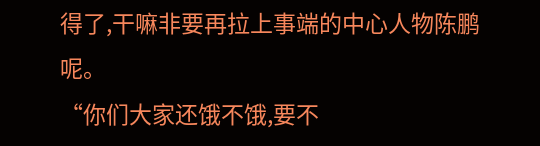得了,干嘛非要再拉上事端的中心人物陈鹏呢。
“你们大家还饿不饿,要不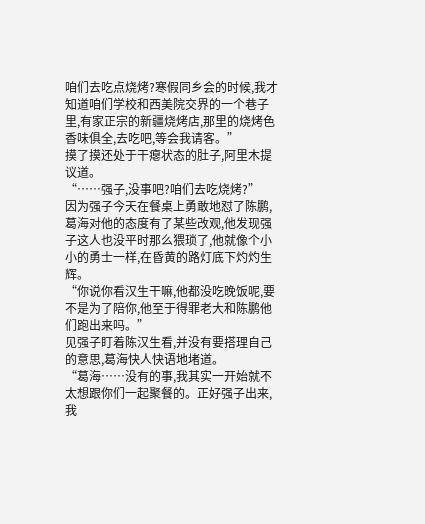咱们去吃点烧烤?寒假同乡会的时候,我才知道咱们学校和西美院交界的一个巷子里,有家正宗的新疆烧烤店,那里的烧烤色香味俱全,去吃吧,等会我请客。”
摸了摸还处于干瘪状态的肚子,阿里木提议道。
“……强子,没事吧?咱们去吃烧烤?”
因为强子今天在餐桌上勇敢地怼了陈鹏,葛海对他的态度有了某些改观,他发现强子这人也没平时那么猥琐了,他就像个小小的勇士一样,在昏黄的路灯底下灼灼生辉。
“你说你看汉生干嘛,他都没吃晚饭呢,要不是为了陪你,他至于得罪老大和陈鹏他们跑出来吗。”
见强子盯着陈汉生看,并没有要搭理自己的意思,葛海快人快语地堵道。
“葛海……没有的事,我其实一开始就不太想跟你们一起聚餐的。正好强子出来,我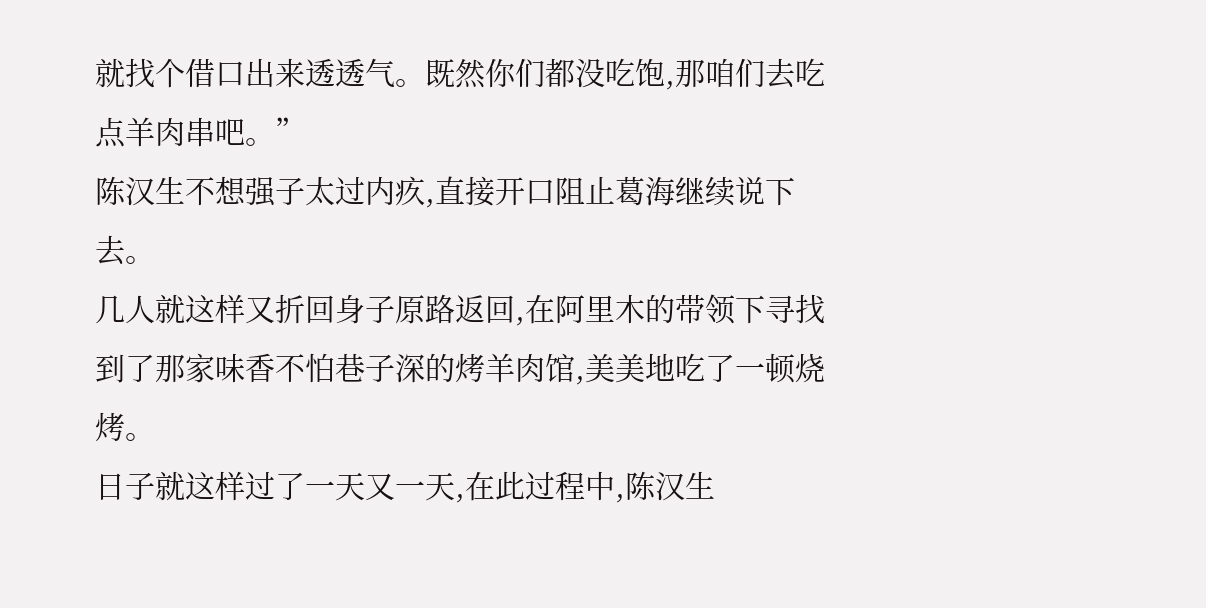就找个借口出来透透气。既然你们都没吃饱,那咱们去吃点羊肉串吧。”
陈汉生不想强子太过内疚,直接开口阻止葛海继续说下去。
几人就这样又折回身子原路返回,在阿里木的带领下寻找到了那家味香不怕巷子深的烤羊肉馆,美美地吃了一顿烧烤。
日子就这样过了一天又一天,在此过程中,陈汉生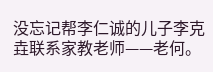没忘记帮李仁诚的儿子李克垚联系家教老师——老何。